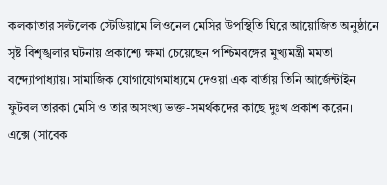কলকাতার সল্টলেক স্টেডিয়ামে লিওনেল মেসির উপস্থিতি ঘিরে আয়োজিত অনুষ্ঠানে সৃষ্ট বিশৃঙ্খলার ঘটনায় প্রকাশ্যে ক্ষমা চেয়েছেন পশ্চিমবঙ্গের মুখ্যমন্ত্রী মমতা বন্দ্যোপাধ্যায়। সামাজিক যোগাযোগমাধ্যমে দেওয়া এক বার্তায় তিনি আর্জেন্টাইন ফুটবল তারকা মেসি ও তার অসংখ্য ভক্ত-সমর্থকদের কাছে দুঃখ প্রকাশ করেন।
এক্সে (সাবেক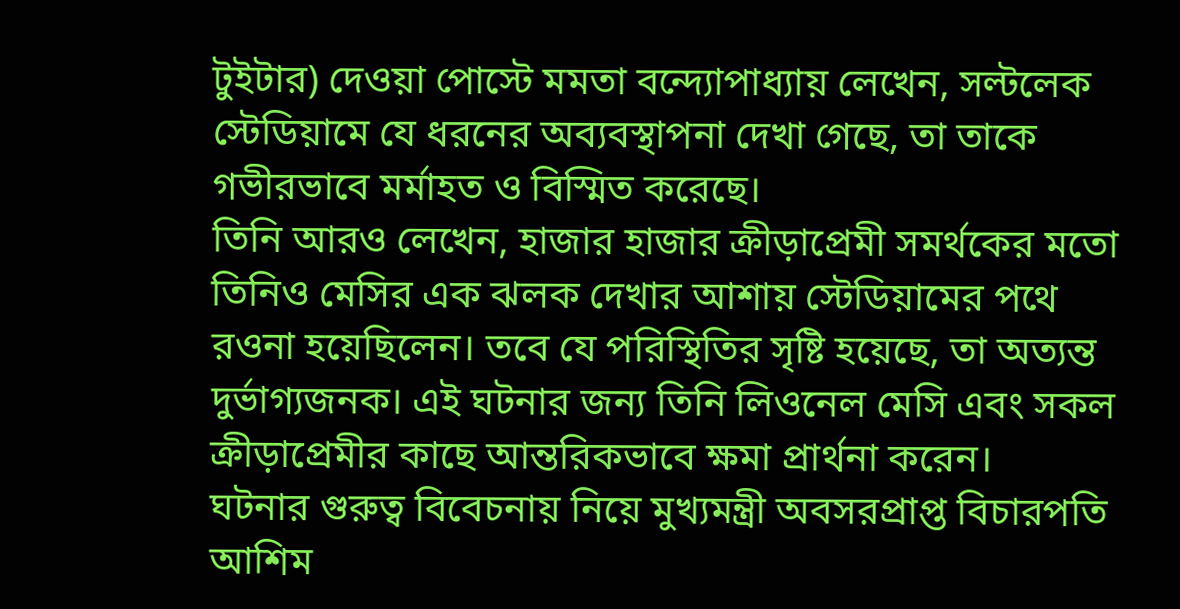টুইটার) দেওয়া পোস্টে মমতা বন্দ্যোপাধ্যায় লেখেন, সল্টলেক স্টেডিয়ামে যে ধরনের অব্যবস্থাপনা দেখা গেছে, তা তাকে গভীরভাবে মর্মাহত ও বিস্মিত করেছে।
তিনি আরও লেখেন, হাজার হাজার ক্রীড়াপ্রেমী সমর্থকের মতো তিনিও মেসির এক ঝলক দেখার আশায় স্টেডিয়ামের পথে রওনা হয়েছিলেন। তবে যে পরিস্থিতির সৃষ্টি হয়েছে, তা অত্যন্ত দুর্ভাগ্যজনক। এই ঘটনার জন্য তিনি লিওনেল মেসি এবং সকল ক্রীড়াপ্রেমীর কাছে আন্তরিকভাবে ক্ষমা প্রার্থনা করেন।
ঘটনার গুরুত্ব বিবেচনায় নিয়ে মুখ্যমন্ত্রী অবসরপ্রাপ্ত বিচারপতি আশিম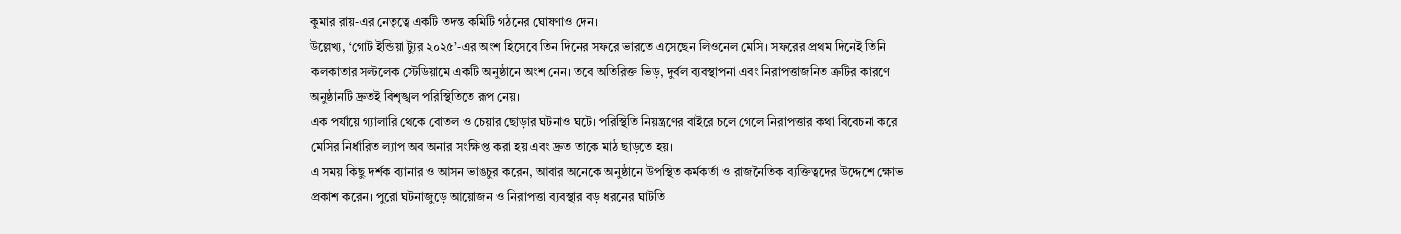কুমার রায়-এর নেতৃত্বে একটি তদন্ত কমিটি গঠনের ঘোষণাও দেন।
উল্লেখ্য, ‘গোট ইন্ডিয়া ট্যুর ২০২৫’-এর অংশ হিসেবে তিন দিনের সফরে ভারতে এসেছেন লিওনেল মেসি। সফরের প্রথম দিনেই তিনি কলকাতার সল্টলেক স্টেডিয়ামে একটি অনুষ্ঠানে অংশ নেন। তবে অতিরিক্ত ভিড়, দুর্বল ব্যবস্থাপনা এবং নিরাপত্তাজনিত ত্রুটির কারণে অনুষ্ঠানটি দ্রুতই বিশৃঙ্খল পরিস্থিতিতে রূপ নেয়।
এক পর্যায়ে গ্যালারি থেকে বোতল ও চেয়ার ছোড়ার ঘটনাও ঘটে। পরিস্থিতি নিয়ন্ত্রণের বাইরে চলে গেলে নিরাপত্তার কথা বিবেচনা করে মেসির নির্ধারিত ল্যাপ অব অনার সংক্ষিপ্ত করা হয় এবং দ্রুত তাকে মাঠ ছাড়তে হয়।
এ সময় কিছু দর্শক ব্যানার ও আসন ভাঙচুর করেন, আবার অনেকে অনুষ্ঠানে উপস্থিত কর্মকর্তা ও রাজনৈতিক ব্যক্তিত্বদের উদ্দেশে ক্ষোভ প্রকাশ করেন। পুরো ঘটনাজুড়ে আয়োজন ও নিরাপত্তা ব্যবস্থার বড় ধরনের ঘাটতি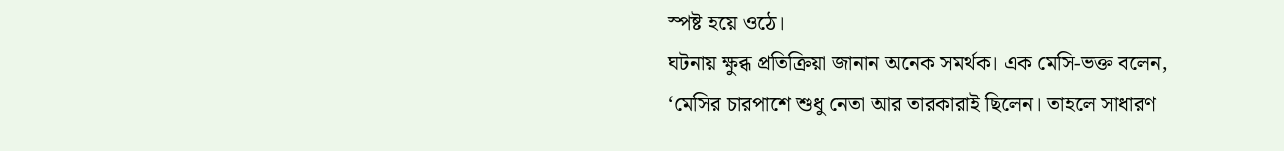স্পষ্ট হয়ে ওঠে।
ঘটনায় ক্ষুব্ধ প্রতিক্রিয়া জানান অনেক সমর্থক। এক মেসি-ভক্ত বলেন, ‘মেসির চারপাশে শুধু নেতা আর তারকারাই ছিলেন। তাহলে সাধারণ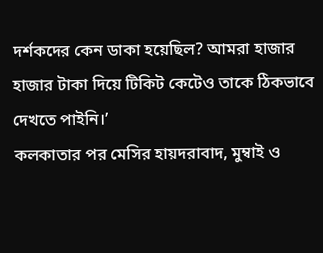দর্শকদের কেন ডাকা হয়েছিল? আমরা হাজার হাজার টাকা দিয়ে টিকিট কেটেও তাকে ঠিকভাবে দেখতে পাইনি।’
কলকাতার পর মেসির হায়দরাবাদ, মুম্বাই ও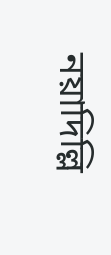নয়াদিল্লি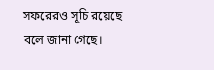সফরেরও সূচি রয়েছে বলে জানা গেছে।